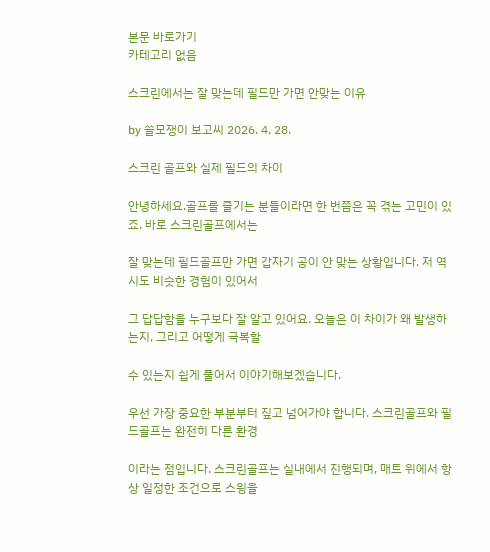본문 바로가기
카테고리 없음

스크린에서는 잘 맞는데 필드만 가면 안맞는 이유

by 쓸모쟁이 보고씨 2026. 4. 28.

스크린 골프와 실제 필드의 차이

안녕하세요.골프를 즐기는 분들이라면 한 번쯤은 꼭 겪는 고민이 있죠. 바로 스크린골프에서는

잘 맞는데 필드골프만 가면 갑자기 공이 안 맞는 상황입니다. 저 역시도 비슷한 경험이 있어서

그 답답함을 누구보다 잘 알고 있어요. 오늘은 이 차이가 왜 발생하는지, 그리고 어떻게 극복할

수 있는지 쉽게 풀어서 이야기해보겠습니다.

우선 가장 중요한 부분부터 짚고 넘어가야 합니다. 스크린골프와 필드골프는 완전히 다른 환경

이라는 점입니다. 스크린골프는 실내에서 진행되며, 매트 위에서 항상 일정한 조건으로 스윙을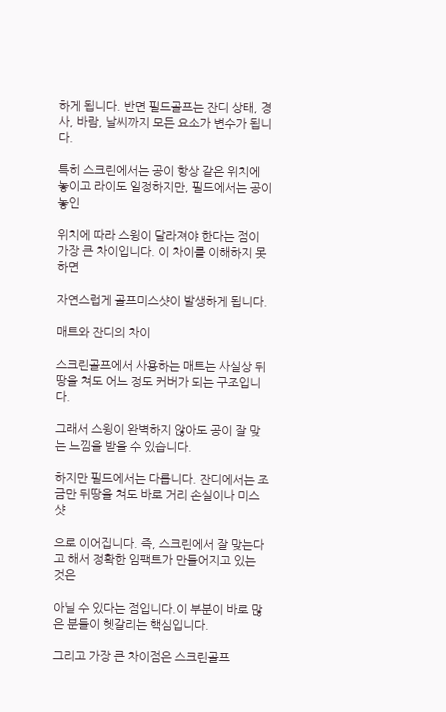하게 됩니다. 반면 필드골프는 잔디 상태, 경사, 바람, 날씨까지 모든 요소가 변수가 됩니다.

특히 스크린에서는 공이 항상 같은 위치에 놓이고 라이도 일정하지만, 필드에서는 공이 놓인

위치에 따라 스윙이 달라져야 한다는 점이 가장 큰 차이입니다. 이 차이를 이해하지 못하면

자연스럽게 골프미스샷이 발생하게 됩니다.

매트와 잔디의 차이

스크린골프에서 사용하는 매트는 사실상 뒤땅을 쳐도 어느 정도 커버가 되는 구조입니다.

그래서 스윙이 완벽하지 않아도 공이 잘 맞는 느낌을 받을 수 있습니다.

하지만 필드에서는 다릅니다. 잔디에서는 조금만 뒤땅을 쳐도 바로 거리 손실이나 미스샷

으로 이어집니다. 즉, 스크린에서 잘 맞는다고 해서 정확한 임팩트가 만들어지고 있는 것은

아닐 수 있다는 점입니다.이 부분이 바로 많은 분들이 헷갈리는 핵심입니다.

그리고 가장 큰 차이점은 스크린골프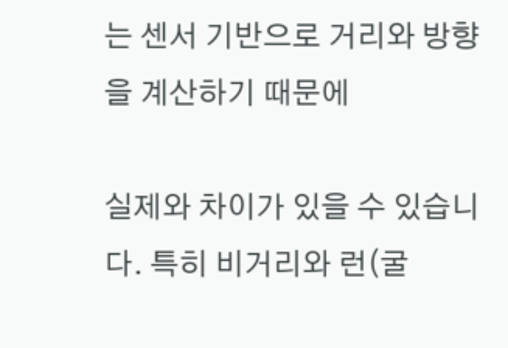는 센서 기반으로 거리와 방향을 계산하기 때문에

실제와 차이가 있을 수 있습니다. 특히 비거리와 런(굴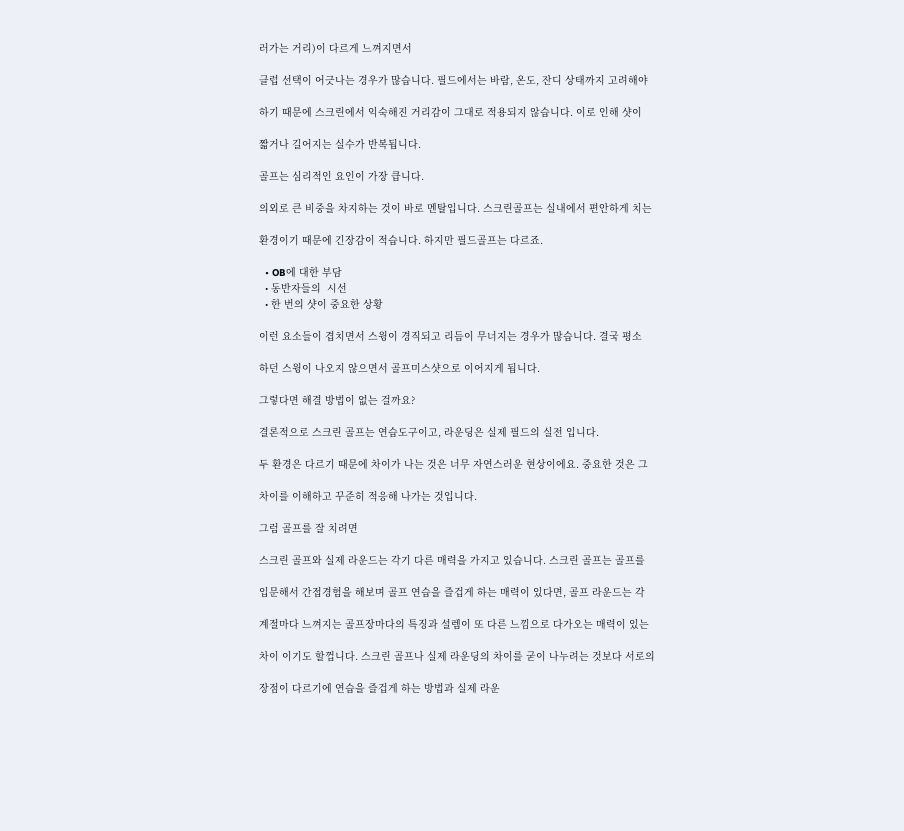러가는 거리)이 다르게 느껴지면서

클럽 선택이 어긋나는 경우가 많습니다. 필드에서는 바람, 온도, 잔디 상태까지 고려해야

하기 때문에 스크린에서 익숙해진 거리감이 그대로 적용되지 않습니다. 이로 인해 샷이

짧거나 길어지는 실수가 반복됩니다.

골프는 심리적인 요인이 가장 큽니다.

의외로 큰 비중을 차지하는 것이 바로 멘탈입니다. 스크린골프는 실내에서 편안하게 치는

환경이기 때문에 긴장감이 적습니다. 하지만 필드골프는 다르죠.

  • OB에 대한 부담
  • 동반자들의  시선
  • 한 번의 샷이 중요한 상황

이런 요소들이 겹치면서 스윙이 경직되고 리듬이 무너지는 경우가 많습니다. 결국 평소

하던 스윙이 나오지 않으면서 골프미스샷으로 이어지게 됩니다.

그렇다면 해결 방법이 없는 걸까요?

결론적으로 스크린 골프는 연습도구이고, 라운딩은 실제 필드의 실전 입니다.

두 환경은 다르기 때문에 차이가 나는 것은 너무 자연스러운 현상이에요. 중요한 것은 그

차이를 이해하고 꾸준히 적응해 나가는 것입니다.

그럼 골프를 잘 치려면

스크린 골프와 실제 라운드는 각기 다른 매력을 가지고 있습니다. 스크린 골프는 골프를

입문해서 간접경험을 해보며 골프 연습을 즐겁게 하는 매력이 있다면, 골프 라운드는 각

계절마다 느껴지는 골프장마다의 특징과 설렘이 또 다른 느낌으로 다가오는 매력이 있는

차이 이기도 할껍니다. 스크린 골프나 실제 라운딩의 차이를 굳이 나누려는 것보다 서로의

장점이 다르기에 연습을 즐겁게 하는 방법과 실제 라운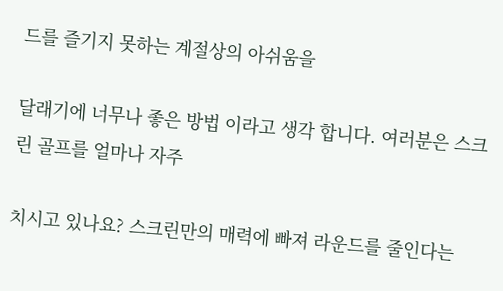드를 즐기지 못하는 계절상의 아쉬움을

달래기에 너무나 좋은 방법 이라고 생각 합니다. 여러분은 스크린 골프를 얼마나 자주

치시고 있나요? 스크린만의 매력에 빠져 라운드를 줄인다는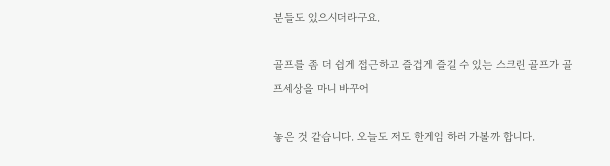분들도 있으시더라구요.

골프를 좀 더 쉽게 접근하고 즐겁게 즐길 수 있는 스크린 골프가 골프세상을 마니 바꾸어

놓은 것 같습니다. 오늘도 저도 한게임 하러 가볼까 합니다.